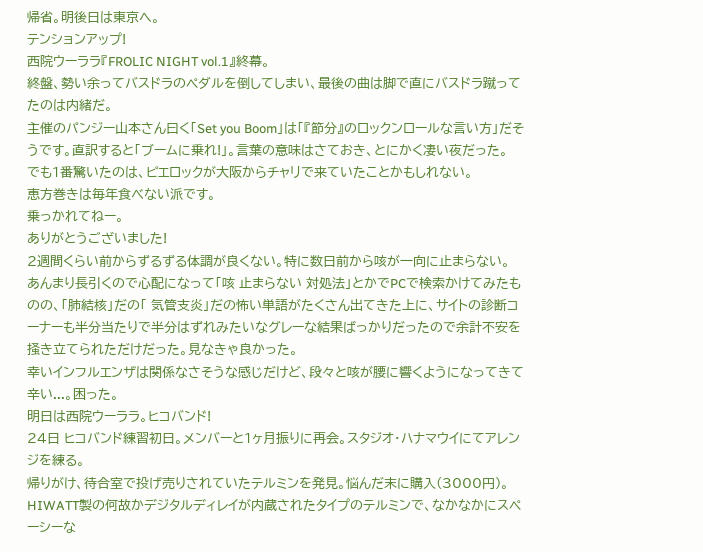帰省。明後日は東京へ。
テンションアップ!
西院ウーララ『FROLIC NIGHT vol.1』終幕。
終盤、勢い余ってバスドラのペダルを倒してしまい、最後の曲は脚で直にバスドラ蹴ってたのは内緒だ。
主催のパンジー山本さん曰く「Set you Boom」は「『節分』のロックンロールな言い方」だそうです。直訳すると「ブームに乗れ!」。言葉の意味はさておき、とにかく凄い夜だった。
でも1番驚いたのは、ピエロックが大阪からチャリで来ていたことかもしれない。
恵方巻きは毎年食べない派です。
乗っかれてねー。
ありがとうございました!
2週間くらい前からずるずる体調が良くない。特に数日前から咳が一向に止まらない。
あんまり長引くので心配になって「咳 止まらない 対処法」とかでPCで検索かけてみたものの、「肺結核」だの「 気管支炎」だの怖い単語がたくさん出てきた上に、サイトの診断コーナーも半分当たりで半分はずれみたいなグレーな結果ばっかりだったので余計不安を掻き立てられただけだった。見なきゃ良かった。
幸いインフルエンザは関係なさそうな感じだけど、段々と咳が腰に響くようになってきて辛い...。困った。
明日は西院ウーララ。ヒコバンド!
24日 ヒコバンド練習初日。メンバーと1ヶ月振りに再会。スタジオ・ハナマウイにてアレンジを練る。
帰りがけ、待合室で投げ売りされていたテルミンを発見。悩んだ末に購入(3000円)。HIWATT製の何故かデジタルディレイが内蔵されたタイプのテルミンで、なかなかにスペーシーな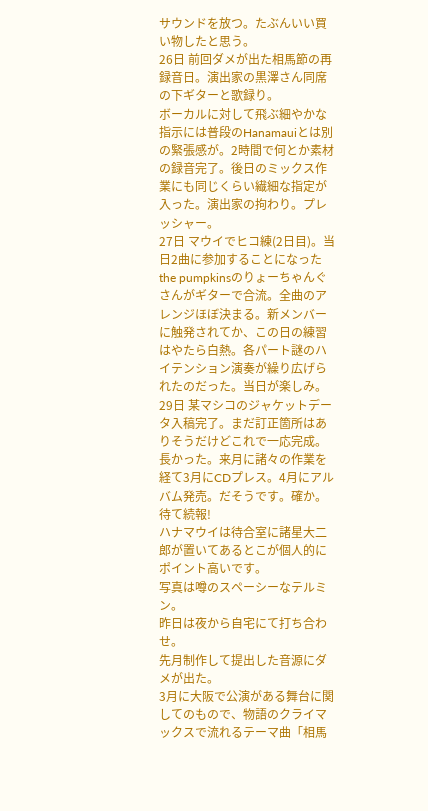サウンドを放つ。たぶんいい買い物したと思う。
26日 前回ダメが出た相馬節の再録音日。演出家の黒澤さん同席の下ギターと歌録り。
ボーカルに対して飛ぶ細やかな指示には普段のHanamauiとは別の緊張感が。2時間で何とか素材の録音完了。後日のミックス作業にも同じくらい繊細な指定が入った。演出家の拘わり。プレッシャー。
27日 マウイでヒコ練(2日目)。当日2曲に参加することになったthe pumpkinsのりょーちゃんぐさんがギターで合流。全曲のアレンジほぼ決まる。新メンバーに触発されてか、この日の練習はやたら白熱。各パート謎のハイテンション演奏が繰り広げられたのだった。当日が楽しみ。
29日 某マシコのジャケットデータ入稿完了。まだ訂正箇所はありそうだけどこれで一応完成。長かった。来月に諸々の作業を経て3月にCDプレス。4月にアルバム発売。だそうです。確か。待て続報!
ハナマウイは待合室に諸星大二郎が置いてあるとこが個人的にポイント高いです。
写真は噂のスペーシーなテルミン。
昨日は夜から自宅にて打ち合わせ。
先月制作して提出した音源にダメが出た。
3月に大阪で公演がある舞台に関してのもので、物語のクライマックスで流れるテーマ曲「相馬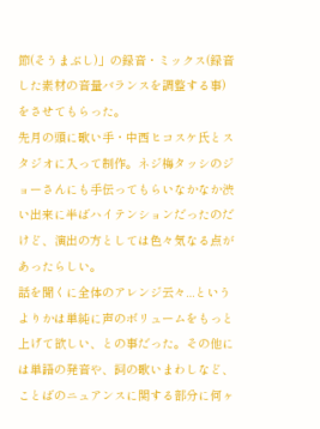節(そうまぶし)」の録音・ミックス(録音した素材の音量バランスを調整する事)をさせてもらった。
先月の頭に歌い手・中西ヒコスケ氏とスタジオに入って制作。ネジ梅タッシのジョーさんにも手伝ってもらいなかなか渋い出来に半ばハイテンションだったのだけど、演出の方としては色々気なる点があったらしい。
話を聞くに全体のアレンジ云々...というよりかは単純に声のボリュームをもっと上げて欲しい、との事だった。その他には単語の発音や、詞の歌いまわしなど、ことばのニュアンスに関する部分に何ヶ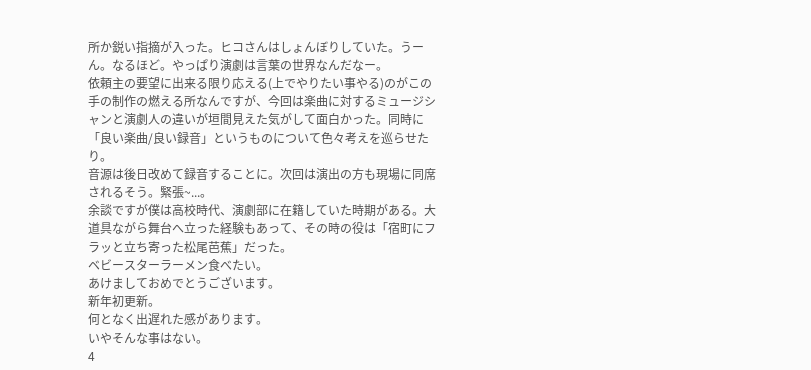所か鋭い指摘が入った。ヒコさんはしょんぼりしていた。うーん。なるほど。やっぱり演劇は言葉の世界なんだなー。
依頼主の要望に出来る限り応える(上でやりたい事やる)のがこの手の制作の燃える所なんですが、今回は楽曲に対するミュージシャンと演劇人の違いが垣間見えた気がして面白かった。同時に「良い楽曲/良い録音」というものについて色々考えを巡らせたり。
音源は後日改めて録音することに。次回は演出の方も現場に同席されるそう。緊張~...。
余談ですが僕は高校時代、演劇部に在籍していた時期がある。大道具ながら舞台へ立った経験もあって、その時の役は「宿町にフラッと立ち寄った松尾芭蕉」だった。
ベビースターラーメン食べたい。
あけましておめでとうございます。
新年初更新。
何となく出遅れた感があります。
いやそんな事はない。
4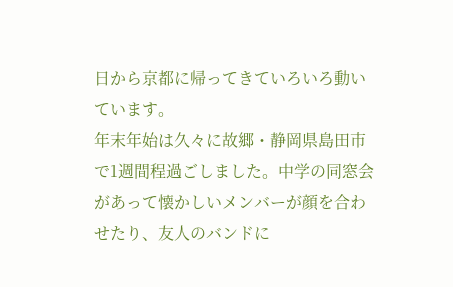日から京都に帰ってきていろいろ動いています。
年末年始は久々に故郷・静岡県島田市で1週間程過ごしました。中学の同窓会があって懐かしいメンバーが顔を合わせたり、友人のバンドに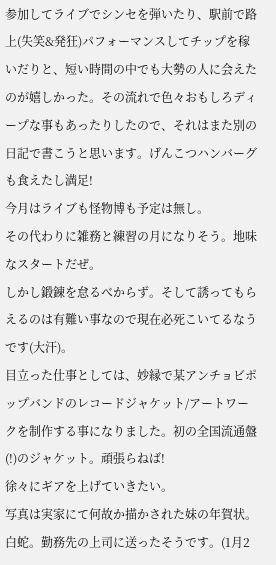参加してライブでシンセを弾いたり、駅前で路上(失笑&発狂)パフォーマンスしてチップを稼いだりと、短い時間の中でも大勢の人に会えたのが嬉しかった。その流れで色々おもしろディープな事もあったりしたので、それはまた別の日記で書こうと思います。げんこつハンバーグも食えたし満足!
今月はライブも怪物博も予定は無し。
その代わりに雑務と練習の月になりそう。地味なスタートだぜ。
しかし鍛錬を怠るべからず。そして誘ってもらえるのは有難い事なので現在必死こいてるなうです(大汗)。
目立った仕事としては、妙縁で某アンチョビポップバンドのレコードジャケット/アートワークを制作する事になりました。初の全国流通盤(!)のジャケット。頑張らねば!
徐々にギアを上げていきたい。
写真は実家にて何故か描かされた妹の年賀状。白蛇。勤務先の上司に送ったそうです。(1月2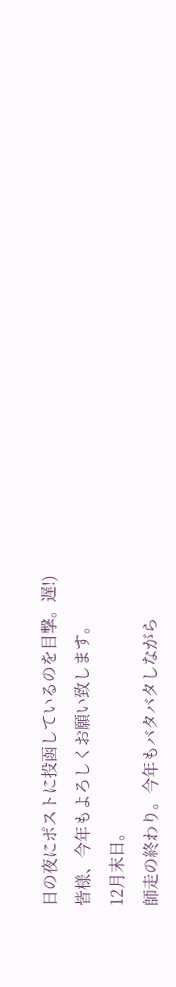日の夜にポストに投函しているのを目撃。遅!)
皆様、今年もよろしくお願い致します。
12月末日。
師走の終わり。今年もバタバタしながら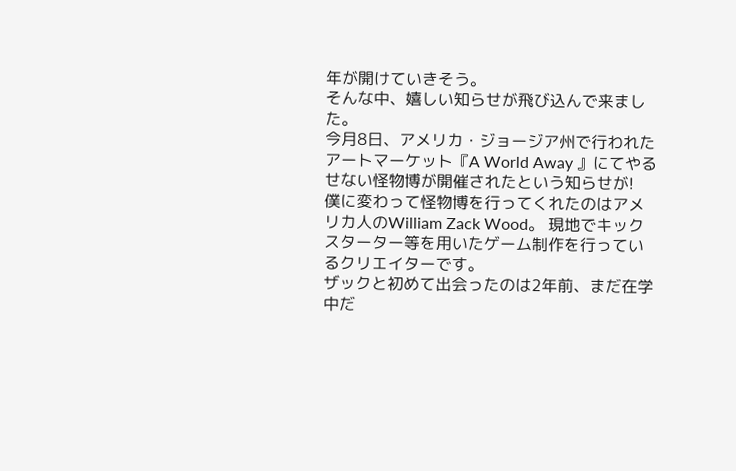年が開けていきそう。
そんな中、嬉しい知らせが飛び込んで来ました。
今月8日、アメリカ・ジョージア州で行われたアートマーケット『A World Away 』にてやるせない怪物博が開催されたという知らせが!
僕に変わって怪物博を行ってくれたのはアメリカ人のWilliam Zack Wood。 現地でキックスターター等を用いたゲーム制作を行っているクリエイターです。
ザックと初めて出会ったのは2年前、まだ在学中だ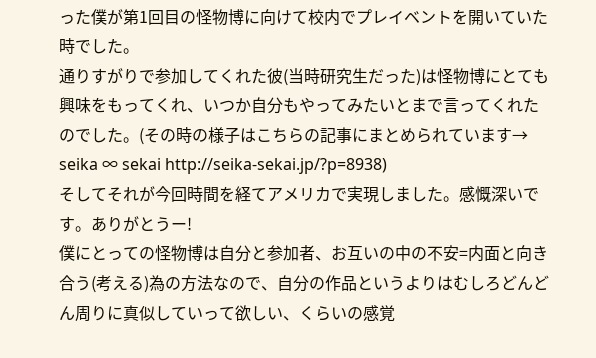った僕が第1回目の怪物博に向けて校内でプレイベントを開いていた時でした。
通りすがりで参加してくれた彼(当時研究生だった)は怪物博にとても興味をもってくれ、いつか自分もやってみたいとまで言ってくれたのでした。(その時の様子はこちらの記事にまとめられています→ seika ∞ sekai http://seika-sekai.jp/?p=8938)
そしてそれが今回時間を経てアメリカで実現しました。感慨深いです。ありがとうー!
僕にとっての怪物博は自分と参加者、お互いの中の不安=内面と向き合う(考える)為の方法なので、自分の作品というよりはむしろどんどん周りに真似していって欲しい、くらいの感覚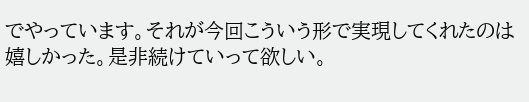でやっています。それが今回こういう形で実現してくれたのは嬉しかった。是非続けていって欲しい。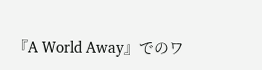『A World Away』でのワ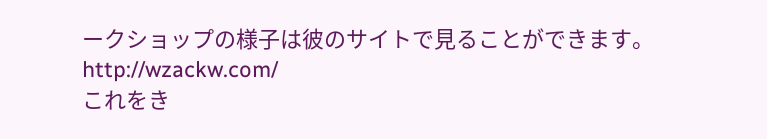ークショップの様子は彼のサイトで見ることができます。
http://wzackw.com/
これをき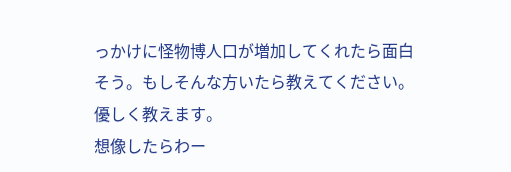っかけに怪物博人口が増加してくれたら面白そう。もしそんな方いたら教えてください。優しく教えます。
想像したらわー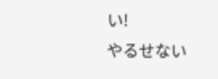い!
やるせない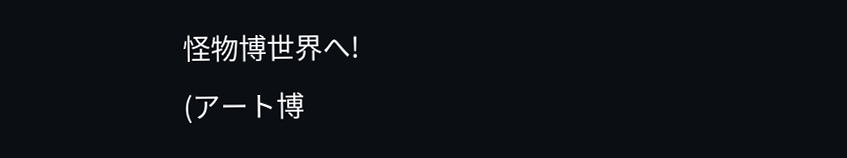怪物博世界へ!
(アート博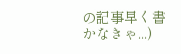の記事早く書かなきゃ...)